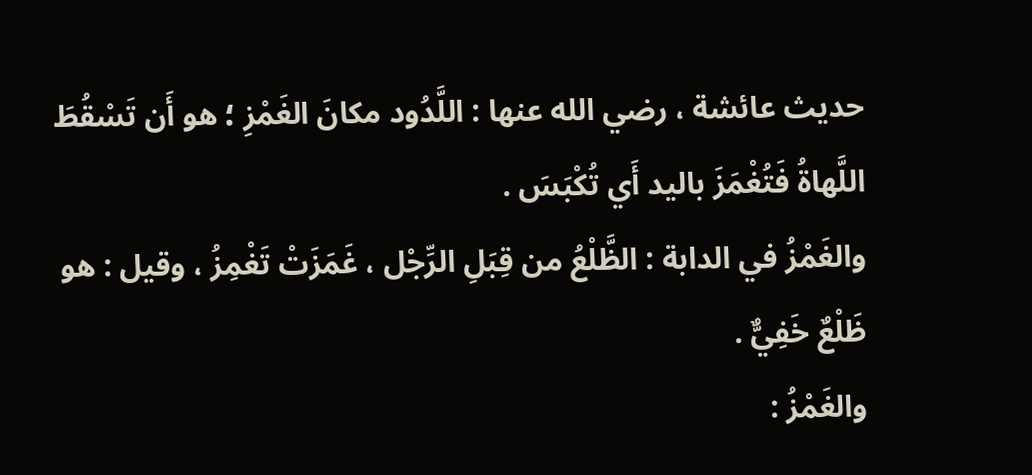حديث عائشة ، رضي الله عنها : اللَّدُود مكانَ الغَمْزِ ؛ هو أَن تَسْقُطَ اللَّهاةُ فَتُغْمَزَ باليد أَي تُكْبَسَ .
والغَمْزُ في الدابة : الظَّلْعُ من قِبَلِ الرِّجْل ، غَمَزَتْ تَغْمِزُ ، وقيل : هو ظَلْعٌ خَفِيٌّ .
والغَمْزُ :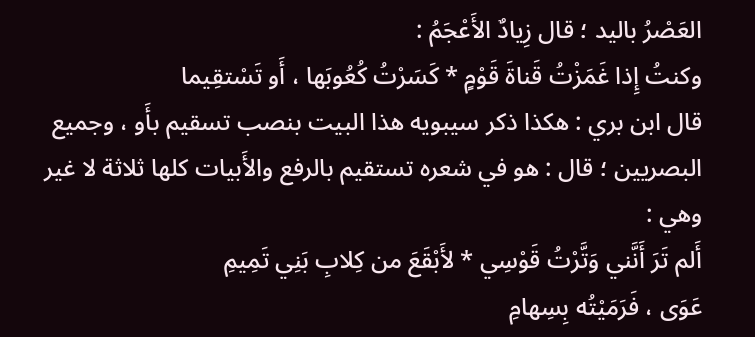العَصْرُ باليد ؛ قال زِيادٌ الأَعْجَمُ :
وكنتُ إِذا غَمَزْتُ قَناةَ قَوْمٍ * كَسَرْتُ كُعُوبَها ، أَو تَسْتقِيما
قال ابن بري : هكذا ذكر سيبويه هذا البيت بنصب تسقيم بأَو ، وجميع البصريين ؛ قال : هو في شعره تستقيم بالرفع والأَبيات كلها ثلاثة لا غير وهي :
أَلم تَرَ أَنَّني وَتَّرْتُ قَوْسِي * لأَبْقَعَ من كِلابِ بَنِي تَمِيمِ
عَوَى ، فَرَمَيْتُه بِسِهامِ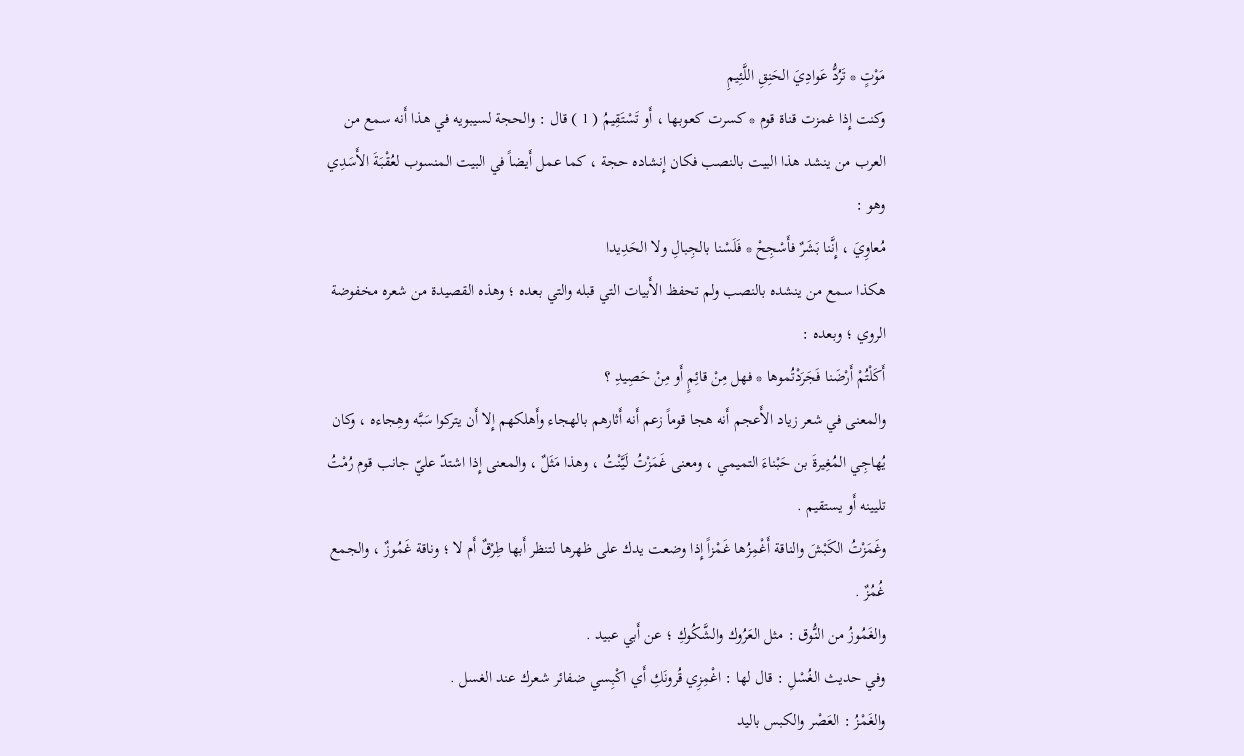مَوْتٍ * تَرُدُّ عَوادِيَ الحَنِقِ اللَّئِيمِ
وكنت إِذا غمزت قناة قوم * كسرت كعوبها ، أَو تَسْتَقِيمُ ( 1 ) قال : والحجة لسيبويه في هذا أَنه سمع من العرب من ينشد هذا البيت بالنصب فكان إِنشاده حجة ، كما عمل أَيضاً في البيت المنسوب لعُقْبَةَ الأَسَدِي وهو :
مُعاوِيَ ، إِنَّنا بَشَرٌ فأَسْجِحْ * فَلَسْنا بالجِبالِ ولا الحَدِيدا
هكذا سمع من ينشده بالنصب ولم تحفظ الأَبيات التي قبله والتي بعده ؛ وهذه القصيدة من شعره مخفوضة الروي ؛ وبعده :
أَكَلْتُمْ أَرْضَنا فَجَرَدْتُموها * فهل مِنْ قائِمٍ أَو مِنْ حَصِيدِ ؟
والمعنى في شعر زياد الأَعجم أَنه هجا قوماً زعم أَنه أَثارهم بالهجاء وأَهلكهم إِلا أَن يتركوا سَبَّه وهِجاءه ، وكان يُهاجِي المُغِيرةَ بن حَبْناءَ التميمي ، ومعنى غَمَزْتُ لَيَّنْتُ ، وهذا مَثَلٌ ، والمعنى إِذا اشتدّ عليّ جانب قوم رُمْتُ تليينه أَو يستقيم .
وغَمَزْتُ الكَبْشَ والناقة أَغْمِزُها غَمْزاً إِذا وضعت يدك على ظهرها لتنظر أَبها طِرْقٌ أَم لا ؛ وناقة غَمُوزٌ ، والجمع غُمُزٌ .
والغَمُوزُ من النُّوق : مثل العَرُوك والشَّكُوكِ ؛ عن أَبي عبيد .
وفي حديث الغُسْلِ : قال لها : اغْمِزِي قُرونَكِ أَي اكْبِسي ضفائر شعرك عند الغسل .
والغَمْزُ : العَصْر والكبس باليد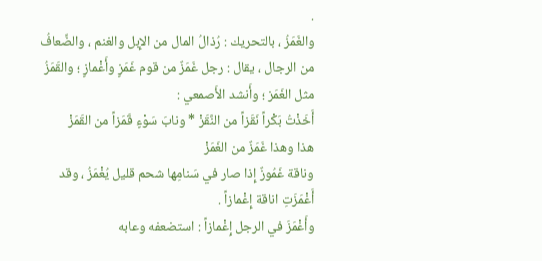.
والغَمَزُ ، بالتحريك : رُذالُ المال من الإِبل والغنم ، والضِّعافُ من الرجال ، يقال : رجل غَمَزٌ من قوم غَمَزٍ وأَغْمازٍ ؛ والقَمَزُ مثل الغَمَز ؛ وأَنشد الأَصمعي :
أَخَذْتُ بَكْراً نَقَزاً من النَّقَزْ * ونابَ سَوْءٍ قَمَزاً من القَمَزْ
هذا وهذا غَمَزٌ من الغَمَزْ
وناقة غَمُوزٌ إِذا صار في سَنامِها شحم قليل يُغْمَزُ ، وقد أَغْمَزَتِ اناقة إِغْمازاً .
وأَغْمَزَ في الرجل إِغْمازاً : استضعفه وعابه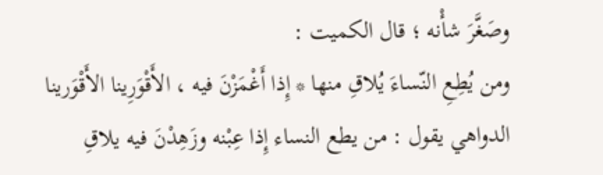وصَغَّرَ شأْنه ؛ قال الكميت :
ومن يُطِعِ النّساءَ يُلاقِ منها * إِذا أَغْمَزْنَ فيه ، الأَقْوَرِينا الأَقْوَرينا
الدواهي يقول : من يطع النساء إِذا عِبْنه وزَهِدْنَ فيه يلاقِ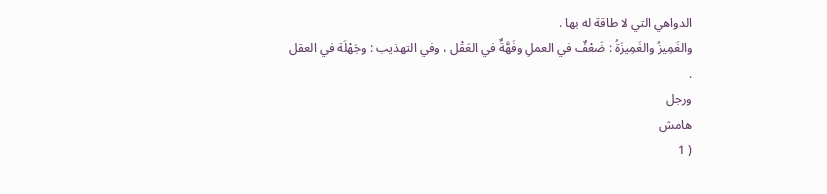الدواهي التي لا طاقة له بها .
والغَمِيزُ والغَمِيزَةُ : ضَعْفٌ في العملِ وفَهَّةٌ في العَقْل ، وفي التهذيب : وجَهْلَة في العقل .
ورجل
هامش
( 1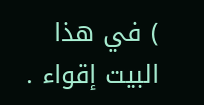) في هذا البيت إقواء .